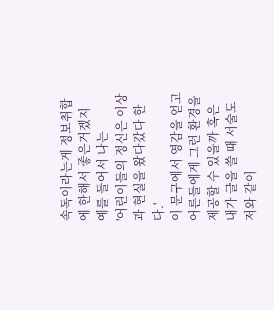속독이라는게 정보취합에 한해서 좋은거겠지
예를 들어서 나는
'어린이들의 정신은 이상과 현실을 왔다갔다 한다.'
이 문구에서 영감을 얻고 어른들에게 그런 환경을 제공할 수 있을까 혹은
내가 글을 쓸 때 서술도 저와 같이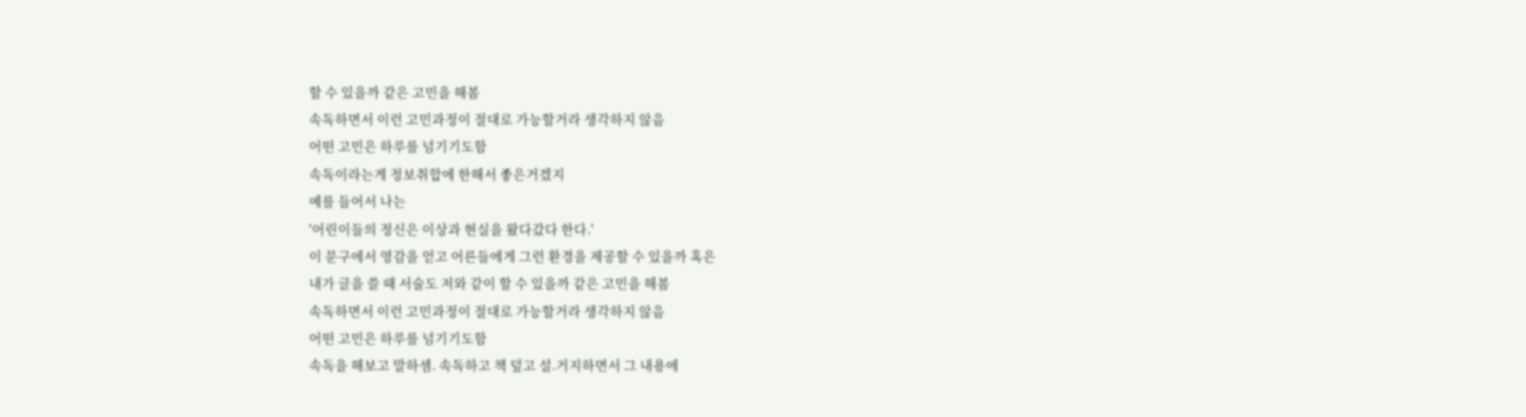할 수 있을까 같은 고민을 해봄
속독하면서 이런 고민과정이 절대로 가능할거라 생각하지 않음
어떤 고민은 하루를 넘기기도함
속독이라는게 정보취합에 한해서 좋은거겠지
예를 들어서 나는
'어린이들의 정신은 이상과 현실을 왔다갔다 한다.'
이 문구에서 영감을 얻고 어른들에게 그런 환경을 제공할 수 있을까 혹은
내가 글을 쓸 때 서술도 저와 같이 할 수 있을까 같은 고민을 해봄
속독하면서 이런 고민과정이 절대로 가능할거라 생각하지 않음
어떤 고민은 하루를 넘기기도함
속독을 해보고 말하셈. 속독하고 책 덮고 설.거지하면서 그 내용에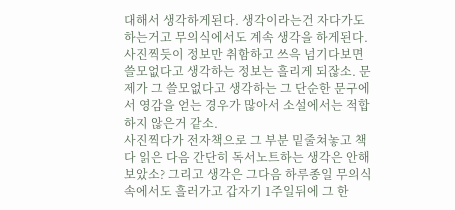대해서 생각하게된다. 생각이라는건 자다가도 하는거고 무의식에서도 계속 생각을 하게된다.
사진찍듯이 정보만 취함하고 쓰윽 넘기다보면 쓸모없다고 생각하는 정보는 흘리게 되잖소. 문제가 그 쓸모없다고 생각하는 그 단순한 문구에서 영감을 얻는 경우가 많아서 소설에서는 적합하지 않은거 같소.
사진찍다가 전자책으로 그 부분 밑줄쳐놓고 책 다 읽은 다음 간단히 독서노트하는 생각은 안해보았소? 그리고 생각은 그다음 하루종일 무의식속에서도 흘러가고 갑자기 1주일뒤에 그 한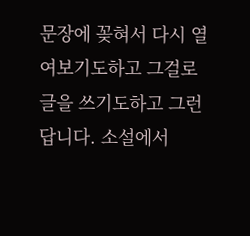문장에 꽂혀서 다시 열여보기도하고 그걸로 글을 쓰기도하고 그런답니다. 소설에서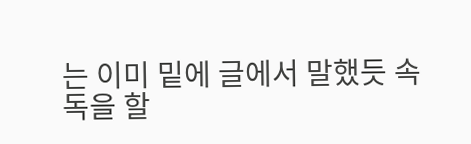는 이미 밑에 글에서 말했듯 속독을 할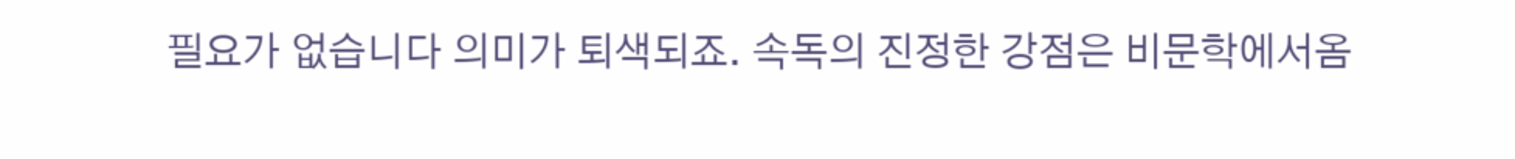필요가 없습니다 의미가 퇴색되죠. 속독의 진정한 강점은 비문학에서옴